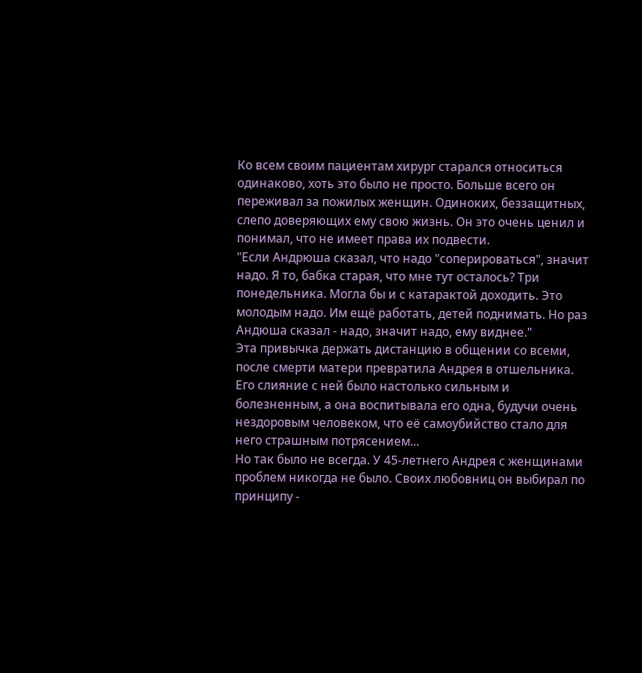Ко всем своим пациентам хирург старался относиться одинаково, хоть это было не просто. Больше всего он переживал за пожилых женщин. Одиноких, беззащитных, слепо доверяющих ему свою жизнь. Он это очень ценил и понимал, что не имеет права их подвести.
"Если Андрюша сказал, что надо "соперироваться", значит надо. Я то, бабка старая, что мне тут осталось? Три понедельника. Могла бы и с катарактой доходить. Это молодым надо. Им ещё работать, детей поднимать. Но раз Андюша сказал - надо, значит надо, ему виднее."
Эта привычка держать дистанцию в общении со всеми, после смерти матери превратила Андрея в отшельника. Его слияние с ней было настолько сильным и болезненным, а она воспитывала его одна, будучи очень нездоровым человеком, что её самоубийство стало для него страшным потрясением...
Но так было не всегда. У 45-летнего Андрея с женщинами проблем никогда не было. Своих любовниц он выбирал по принципу -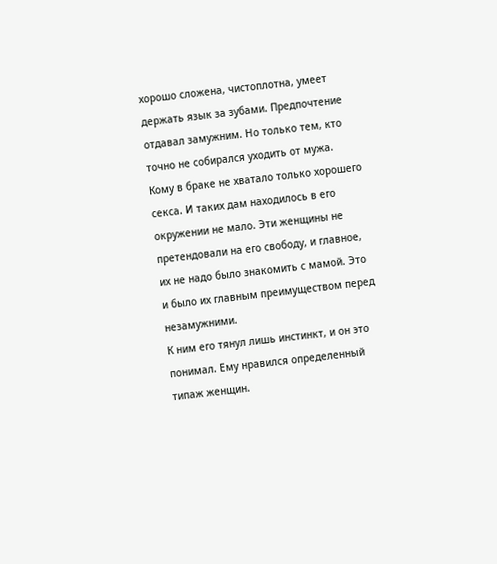хорошо сложена, чистоплотна, умеет держать язык за зубами. Предпочтение отдавал замужним. Но только тем, кто точно не собирался уходить от мужа. Кому в браке не хватало только хорошего секса. И таких дам находилось в его окружении не мало. Эти женщины не претендовали на его свободу, и главное, их не надо было знакомить с мамой. Это и было их главным преимуществом перед незамужними.
К ним его тянул лишь инстинкт, и он это понимал. Ему нравился определенный типаж женщин.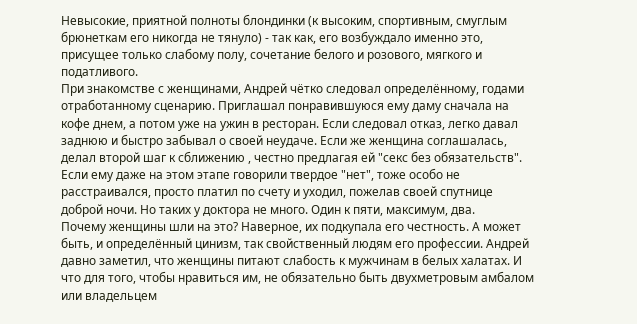Невысокие, приятной полноты блондинки (к высоким, спортивным, смуглым брюнеткам его никогда не тянуло) - так как, его возбуждало именно это, присущее только слабому полу, сочетание белого и розового, мягкого и податливого.
При знакомстве с женщинами, Андрей чётко следовал определённому, годами отработанному сценарию. Приглашал понравившуюся ему даму сначала на кофе днем, а потом уже на ужин в ресторан. Если следовал отказ, легко давал заднюю и быстро забывал о своей неудаче. Если же женщина соглашалась, делал второй шаг к сближению , честно предлагая ей "секс без обязательств". Если ему даже на этом этапе говорили твердое "нет", тоже особо не расстраивался, просто платил по счету и уходил, пожелав своей спутнице доброй ночи. Но таких у доктора не много. Один к пяти, максимум, два.
Почему женщины шли на это? Наверное, их подкупала его честность. А может быть, и определённый цинизм, так свойственный людям его профессии. Андрей давно заметил, что женщины питают слабость к мужчинам в белых халатах. И что для того, чтобы нравиться им, не обязательно быть двухметровым амбалом или владельцем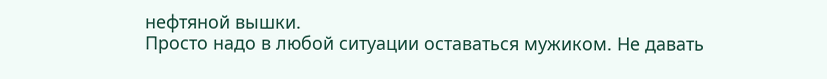нефтяной вышки.
Просто надо в любой ситуации оставаться мужиком. Не давать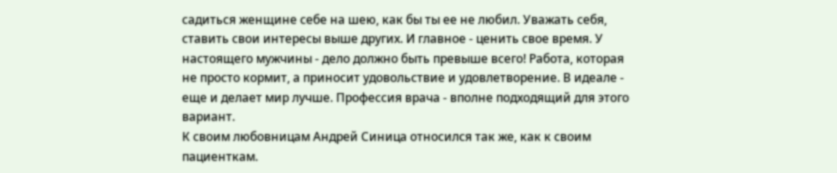садиться женщине себе на шею, как бы ты ее не любил. Уважать себя, ставить свои интересы выше других. И главное - ценить свое время. У настоящего мужчины - дело должно быть превыше всего! Работа, которая не просто кормит, а приносит удовольствие и удовлетворение. В идеале - еще и делает мир лучше. Профессия врача - вполне подходящий для этого вариант.
К своим любовницам Андрей Синица относился так же, как к своим пациенткам.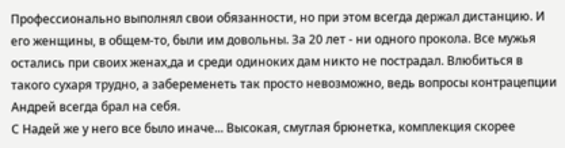Профессионально выполнял свои обязанности, но при этом всегда держал дистанцию. И его женщины, в общем-то, были им довольны. За 20 лет - ни одного прокола. Все мужья остались при своих женах,да и среди одиноких дам никто не пострадал. Влюбиться в такого сухаря трудно, а забеременеть так просто невозможно, ведь вопросы контрацепции Андрей всегда брал на себя.
С Надей же у него все было иначе... Высокая, смуглая брюнетка, комплекция скорее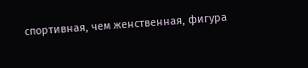спортивная, чем женственная, фигура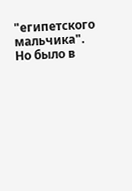"египетского мальчика". Но было в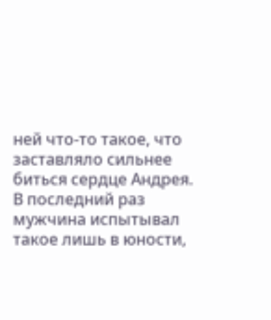ней что-то такое, что заставляло сильнее биться сердце Андрея. В последний раз мужчина испытывал такое лишь в юности,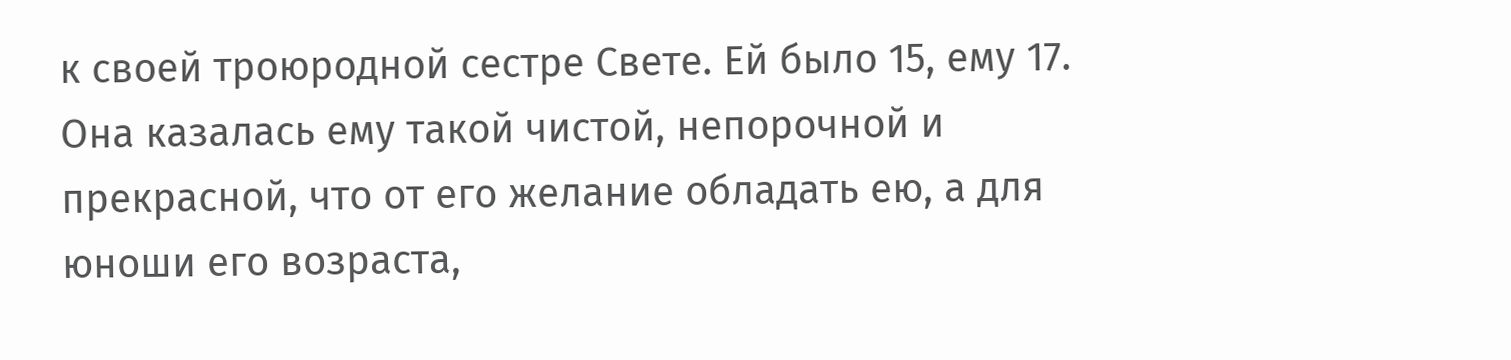к своей троюродной сестре Свете. Ей было 15, ему 17. Она казалась ему такой чистой, непорочной и прекрасной, что от его желание обладать ею, а для юноши его возраста,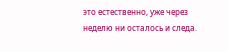это естественно, уже через неделю ни осталось и следа.